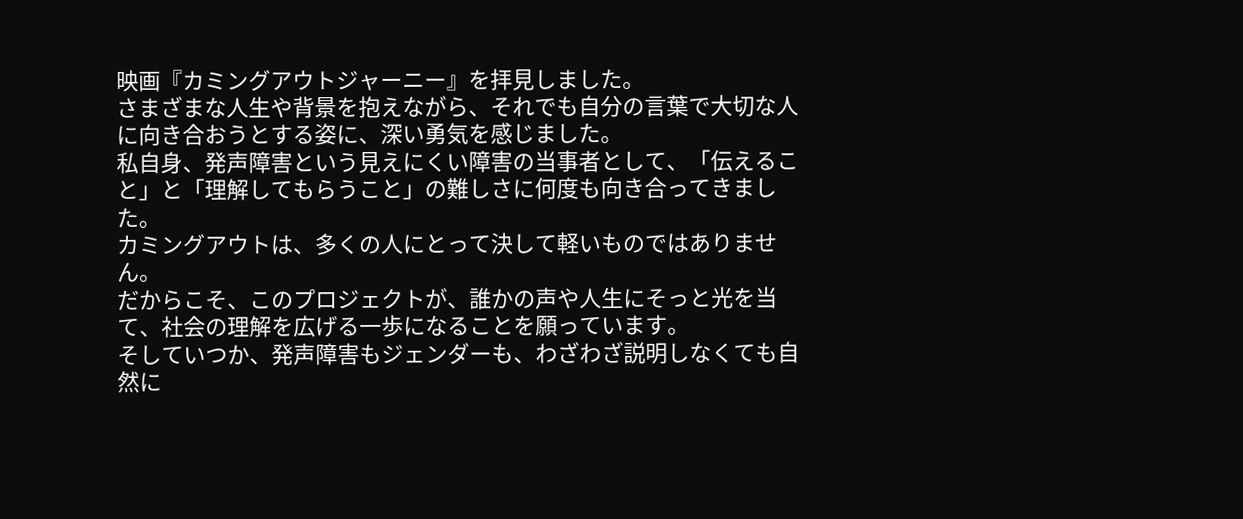映画『カミングアウトジャーニー』を拝見しました。
さまざまな人生や背景を抱えながら、それでも自分の言葉で大切な人に向き合おうとする姿に、深い勇気を感じました。
私自身、発声障害という見えにくい障害の当事者として、「伝えること」と「理解してもらうこと」の難しさに何度も向き合ってきました。
カミングアウトは、多くの人にとって決して軽いものではありません。
だからこそ、このプロジェクトが、誰かの声や人生にそっと光を当て、社会の理解を広げる一歩になることを願っています。
そしていつか、発声障害もジェンダーも、わざわざ説明しなくても自然に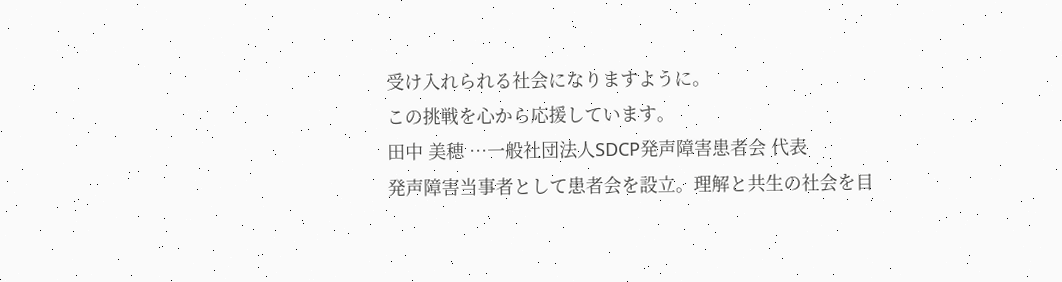受け入れられる社会になりますように。
この挑戦を心から応援しています。
田中 美穂 …一般社団法人SDCP発声障害患者会 代表
発声障害当事者として患者会を設立。理解と共生の社会を目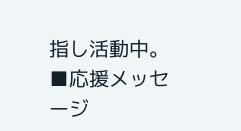指し活動中。
■応援メッセージ